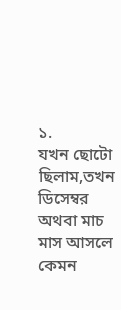১.
যখন ছোটো ছিলাম,তখন ডিসেম্বর অথবা মাচ মাস আসলে কেমন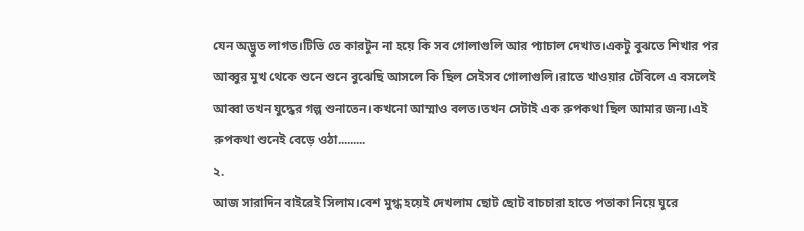যেন অদ্ভুত লাগত।টিভি তে কারটুন না হয়ে কি সব গোলাগুলি আর প্যাচাল দেখাত।একটু বুঝতে শিখার পর আব্বুর মুখ থেকে শুনে শুনে বুঝেছি আসলে কি ছিল সেইসব গোলাগুলি।রাতে খাওয়ার টেবিলে এ বসলেই আব্বা তখন যুদ্ধের গল্প শুনাতেন।কখনো আম্মাও বলত।তখন সেটাই এক রুপকথা ছিল আমার জন্য।এই রুপকথা শুনেই বেড়ে ওঠা.........
২.
আজ সারাদিন বাইরেই সিলাম।বেশ মুগ্ধ হয়েই দেখলাম ছোট ছোট বাচচারা হাতে পতাকা নিয়ে ঘুরে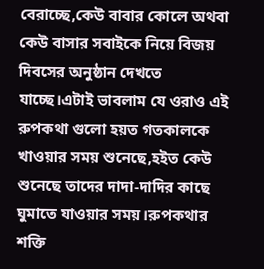বেরাচ্ছে,কেউ বাবার কোলে অথবা কেউ বাসার সবাইকে নিয়ে বিজয় দিবসের অনুষ্ঠান দেখতে যাচ্ছে।এটাই ভাবলাম যে ওরাও এই রুপকথা গুলো হয়ত গতকালকে খাওয়ার সময় শুনেছে,হইত কেউ শুনেছে তাদের দাদা-দাদির কাছে ঘুমাতে যাওয়ার সময়।রুপকথার শক্তি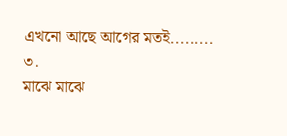এখনো আছে আগের মতই.........
৩.
মাঝে মাঝে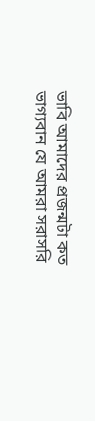ভাবি আমাদের প্রজন্মটা কত ভাগ্যবান যে আমরা সরাসরি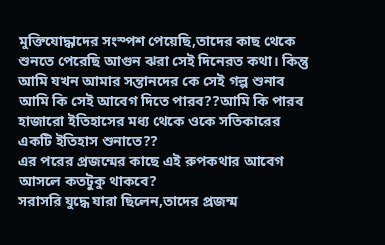মুক্তিযোদ্ধাদের সংস্পশ পেয়েছি,তাদের কাছ থেকে শুনতে পেরেছি আগুন ঝরা সেই দিনেরত কথা। কিন্তু আমি যখন আমার সন্তানদের কে সেই গল্প শুনাব আমি কি সেই আবেগ দিতে পারব??আমি কি পারব হাজারো ইতিহাসের মধ্য থেকে ওকে সতিকারের একটি ইতিহাস শুনাতে??
এর পরের প্রজন্মের কাছে এই রুপকথার আবেগ আসলে কতটুকু থাকবে?
সরাসরি যুদ্ধে যারা ছিলেন,তাদের প্রজন্ম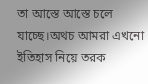তা আস্তে আস্তে চলে যাচ্ছে।অথচ আমরা এখনো ইতিহাস নিয়ে তরক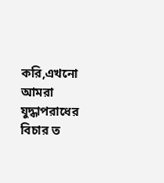করি,এখনো আমরা যুদ্ধাপরাধের বিচার ত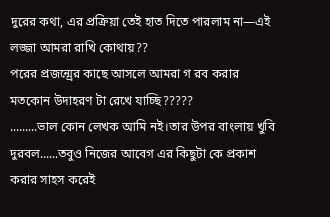দুরের কথা, এর প্রক্রিয়া তেই হাত দিতে পারলাম না—এই লজ্জা আমরা রাখি কোথায়??
পরের প্রজন্ম্রের কাছে আসলে আমরা গ রব করার মতকোন উদাহরণ টা রেখে যাচ্ছি?????
.........ভাল কোন লেখক আমি নই।তার উপর বাংলায় খুবি দুরবল......তবুও নিজের আবেগ এর কিছুটা কে প্রকাশ করার সাহস করেই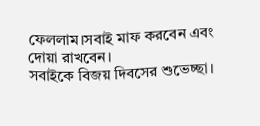ফেললাম।সবাই মাফ করবেন এবং দোয়া রাখবেন।
সবাইকে বিজয় দিবসের শুভেচ্ছা।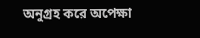অনুগ্রহ করে অপেক্ষা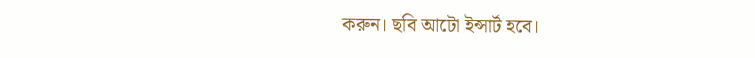করুন। ছবি আটো ইন্সার্ট হবে।